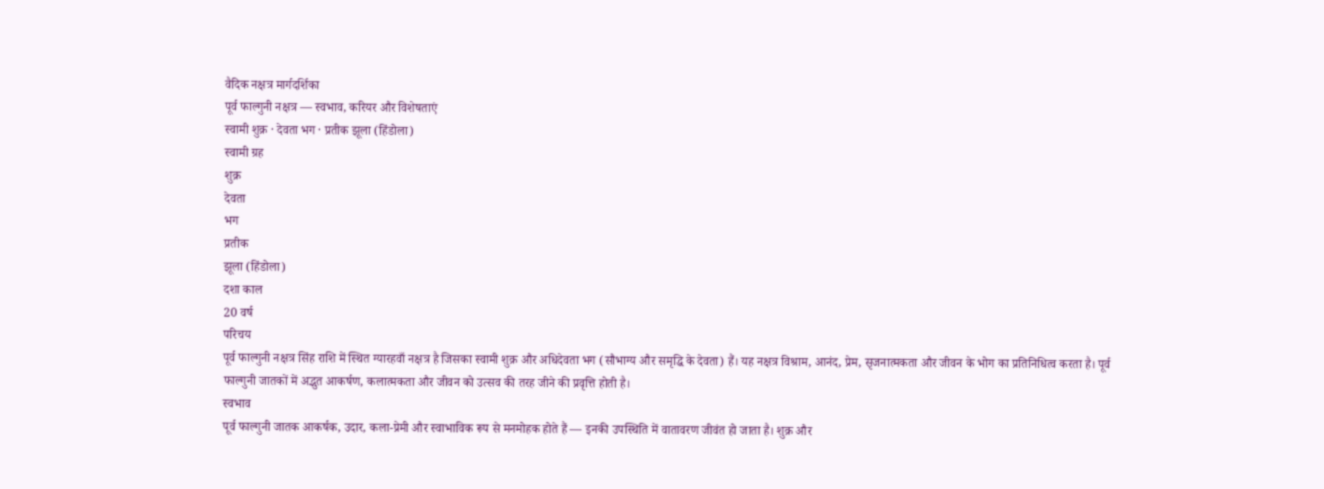वैदिक नक्षत्र मार्गदर्शिका
पूर्व फाल्गुनी नक्षत्र — स्वभाव, करियर और विशेषताएं
स्वामी शुक्र · देवता भग · प्रतीक झूला (हिंडोला)
स्वामी ग्रह
शुक्र
देवता
भग
प्रतीक
झूला (हिंडोला)
दशा काल
20 वर्ष
परिचय
पूर्व फाल्गुनी नक्षत्र सिंह राशि में स्थित ग्यारहवाँ नक्षत्र है जिसका स्वामी शुक्र और अधिदेवता भग (सौभाग्य और समृद्धि के देवता) हैं। यह नक्षत्र विश्राम, आनंद, प्रेम, सृजनात्मकता और जीवन के भोग का प्रतिनिधित्व करता है। पूर्व फाल्गुनी जातकों में अद्भुत आकर्षण, कलात्मकता और जीवन को उत्सव की तरह जीने की प्रवृत्ति होती है।
स्वभाव
पूर्व फाल्गुनी जातक आकर्षक, उदार, कला-प्रेमी और स्वाभाविक रूप से मनमोहक होते हैं — इनकी उपस्थिति में वातावरण जीवंत हो जाता है। शुक्र और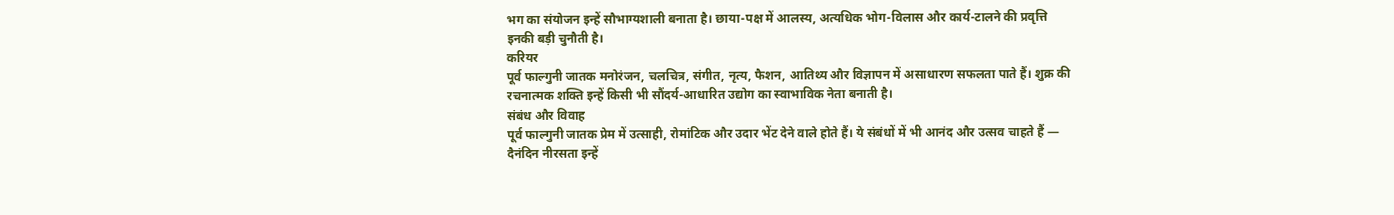भग का संयोजन इन्हें सौभाग्यशाली बनाता है। छाया-पक्ष में आलस्य, अत्यधिक भोग-विलास और कार्य-टालने की प्रवृत्ति इनकी बड़ी चुनौती है।
करियर
पूर्व फाल्गुनी जातक मनोरंजन, चलचित्र, संगीत, नृत्य, फैशन, आतिथ्य और विज्ञापन में असाधारण सफलता पाते हैं। शुक्र की रचनात्मक शक्ति इन्हें किसी भी सौंदर्य-आधारित उद्योग का स्वाभाविक नेता बनाती है।
संबंध और विवाह
पूर्व फाल्गुनी जातक प्रेम में उत्साही, रोमांटिक और उदार भेंट देने वाले होते हैं। ये संबंधों में भी आनंद और उत्सव चाहते हैं — दैनंदिन नीरसता इन्हें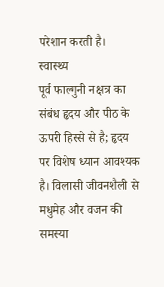परेशान करती है।
स्वास्थ्य
पूर्व फाल्गुनी नक्षत्र का संबंध हृदय और पीठ के ऊपरी हिस्से से है; हृदय पर विशेष ध्यान आवश्यक है। विलासी जीवनशैली से मधुमेह और वजन की समस्या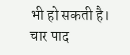भी हो सकती है।
चार पाद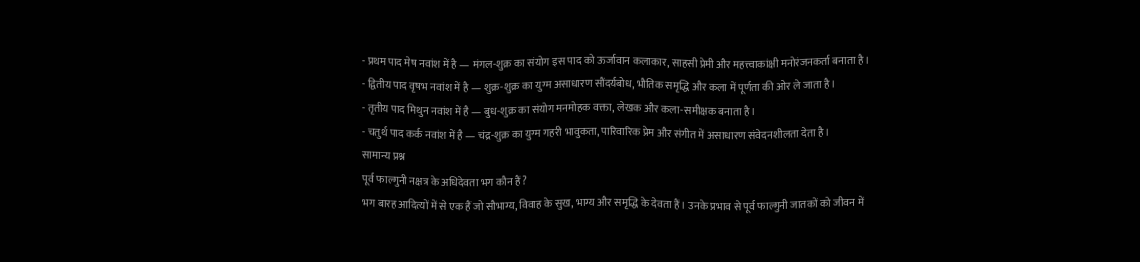- प्रथम पाद मेष नवांश में है — मंगल-शुक्र का संयोग इस पाद को ऊर्जावान कलाकार, साहसी प्रेमी और महत्त्वाकांक्षी मनोरंजनकर्ता बनाता है।
- द्वितीय पाद वृषभ नवांश में है — शुक्र-शुक्र का युग्म असाधारण सौंदर्यबोध, भौतिक समृद्धि और कला में पूर्णता की ओर ले जाता है।
- तृतीय पाद मिथुन नवांश में है — बुध-शुक्र का संयोग मनमोहक वक्ता, लेखक और कला-समीक्षक बनाता है।
- चतुर्थ पाद कर्क नवांश में है — चंद्र-शुक्र का युग्म गहरी भावुकता, पारिवारिक प्रेम और संगीत में असाधारण संवेदनशीलता देता है।
सामान्य प्रश्न
पूर्व फाल्गुनी नक्षत्र के अधिदेवता भग कौन हैं?
भग बारह आदित्यों में से एक हैं जो सौभाग्य, विवाह के सुख, भाग्य और समृद्धि के देवता हैं। उनके प्रभाव से पूर्व फाल्गुनी जातकों को जीवन में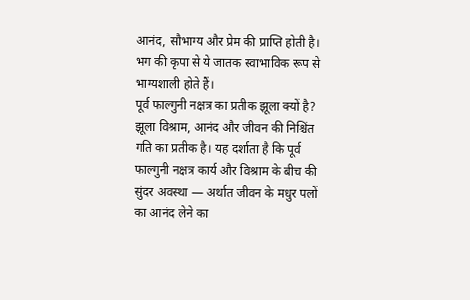आनंद, सौभाग्य और प्रेम की प्राप्ति होती है। भग की कृपा से ये जातक स्वाभाविक रूप से भाग्यशाली होते हैं।
पूर्व फाल्गुनी नक्षत्र का प्रतीक झूला क्यों है?
झूला विश्राम, आनंद और जीवन की निश्चिंत गति का प्रतीक है। यह दर्शाता है कि पूर्व फाल्गुनी नक्षत्र कार्य और विश्राम के बीच की सुंदर अवस्था — अर्थात जीवन के मधुर पलों का आनंद लेने का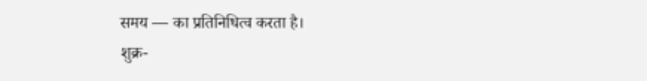समय — का प्रतिनिधित्व करता है।
शुक्र-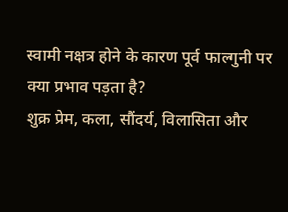स्वामी नक्षत्र होने के कारण पूर्व फाल्गुनी पर क्या प्रभाव पड़ता है?
शुक्र प्रेम, कला, सौंदर्य, विलासिता और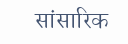सांसारिक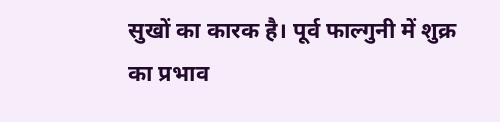सुखों का कारक है। पूर्व फाल्गुनी में शुक्र का प्रभाव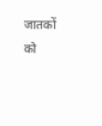जातकों को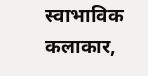स्वाभाविक कलाकार,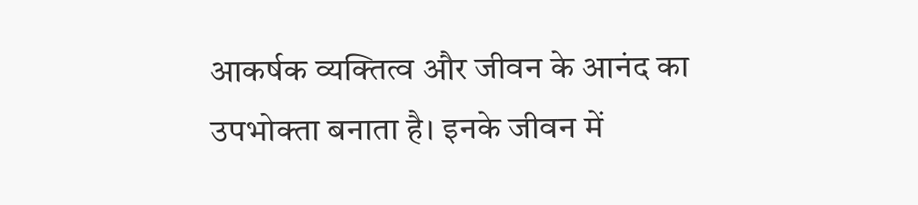आकर्षक व्यक्तित्व और जीवन के आनंद का उपभोक्ता बनाता है। इनके जीवन में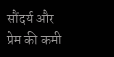सौंदर्य और प्रेम की कमी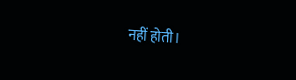नहीं होती।